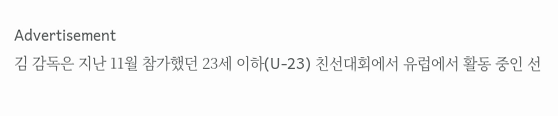Advertisement
김 감독은 지난 11월 참가했던 23세 이하(U-23) 친선대회에서 유럽에서 활동 중인 선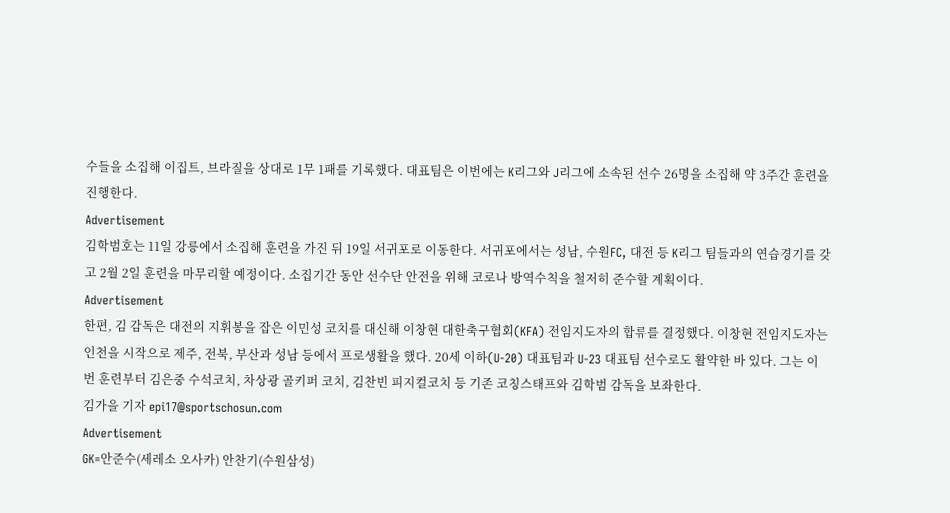수들을 소집해 이집트, 브라질을 상대로 1무 1패를 기록했다. 대표팀은 이번에는 K리그와 J리그에 소속된 선수 26명을 소집해 약 3주간 훈련을 진행한다.
Advertisement
김학범호는 11일 강릉에서 소집해 훈련을 가진 뒤 19일 서귀포로 이동한다. 서귀포에서는 성남, 수원FC, 대전 등 K리그 팀들과의 연습경기를 갖고 2월 2일 훈련을 마무리할 예정이다. 소집기간 동안 선수단 안전을 위해 코로나 방역수칙을 철저히 준수할 계획이다.
Advertisement
한편, 김 감독은 대전의 지휘봉을 잡은 이민성 코치를 대신해 이창현 대한축구협회(KFA) 전임지도자의 합류를 결정했다. 이창현 전임지도자는 인천을 시작으로 제주, 전북, 부산과 성남 등에서 프로생활을 했다. 20세 이하(U-20) 대표팀과 U-23 대표팀 선수로도 활약한 바 있다. 그는 이번 훈련부터 김은중 수석코치, 차상광 골키퍼 코치, 김찬빈 피지컬코치 등 기존 코칭스태프와 김학범 감독을 보좌한다.
김가을 기자 epi17@sportschosun.com
Advertisement
GK=안준수(세레소 오사카) 안찬기(수원삼성)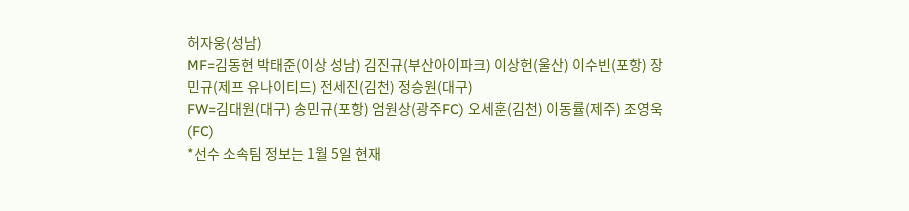허자웅(성남)
MF=김동현 박태준(이상 성남) 김진규(부산아이파크) 이상헌(울산) 이수빈(포항) 장민규(제프 유나이티드) 전세진(김천) 정승원(대구)
FW=김대원(대구) 송민규(포항) 엄원상(광주FC) 오세훈(김천) 이동률(제주) 조영욱(FC)
*선수 소속팀 정보는 1월 5일 현재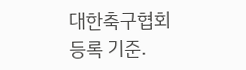대한축구협회 등록 기준.